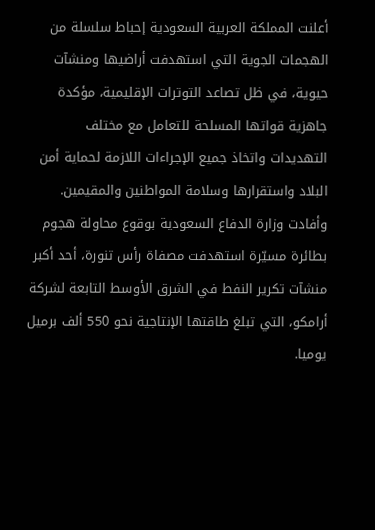أعلنت المملكة العربية السعودية إحباط سلسلة من الهجمات الجوية التي استهدفت أراضيها ومنشآت حيوية، في ظل تصاعد التوترات الإقليمية، مؤكدة جاهزية قواتها المسلحة للتعامل مع مختلف التهديدات واتخاذ جميع الإجراءات اللازمة لحماية أمن البلاد واستقرارها وسلامة المواطنين والمقيمين.
وأفادت وزارة الدفاع السعودية بوقوع محاولة هجوم بطائرة مسيّرة استهدفت مصفاة رأس تنورة، أحد أكبر منشآت تكرير النفط في الشرق الأوسط التابعة لشركة أرامكو، التي تبلغ طاقتها الإنتاجية نحو 550 ألف برميل يوميا.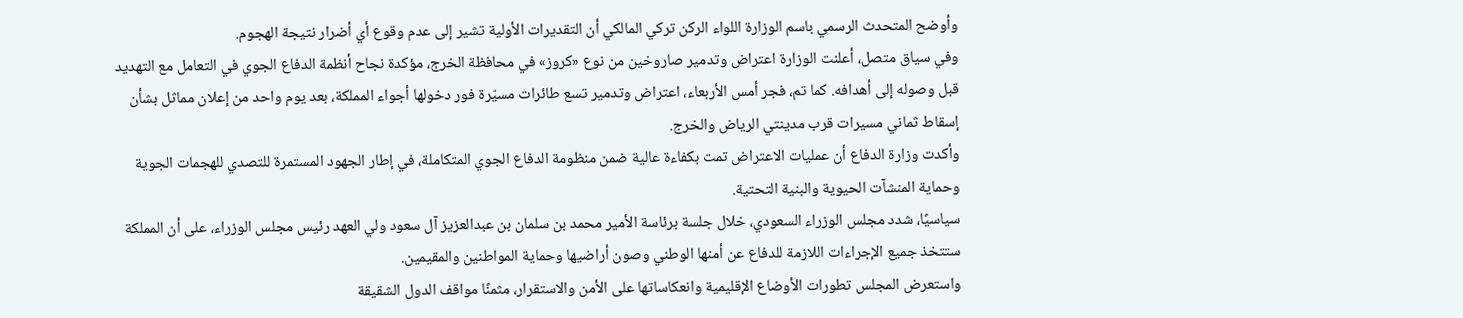وأوضح المتحدث الرسمي باسم الوزارة اللواء الركن تركي المالكي أن التقديرات الأولية تشير إلى عدم وقوع أي أضرار نتيجة الهجوم.
وفي سياق متصل، أعلنت الوزارة اعتراض وتدمير صاروخين من نوع «كروز» في محافظة الخرج، مؤكدة نجاح أنظمة الدفاع الجوي في التعامل مع التهديد قبل وصوله إلى أهدافه. كما تم، فجر أمس الأربعاء، اعتراض وتدمير تسع طائرات مسيّرة فور دخولها أجواء المملكة، بعد يوم واحد من إعلان مماثل بشأن إسقاط ثماني مسيرات قرب مدينتي الرياض والخرج.
وأكدت وزارة الدفاع أن عمليات الاعتراض تمت بكفاءة عالية ضمن منظومة الدفاع الجوي المتكاملة، في إطار الجهود المستمرة للتصدي للهجمات الجوية وحماية المنشآت الحيوية والبنية التحتية.
سياسيًا، شدد مجلس الوزراء السعودي، خلال جلسة برئاسة الأمير محمد بن سلمان بن عبدالعزيز آل سعود ولي العهد رئيس مجلس الوزراء، على أن المملكة ستتخذ جميع الإجراءات اللازمة للدفاع عن أمنها الوطني وصون أراضيها وحماية المواطنين والمقيمين.
واستعرض المجلس تطورات الأوضاع الإقليمية وانعكاساتها على الأمن والاستقرار، مثمنًا مواقف الدول الشقيقة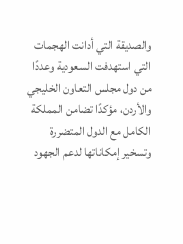والصديقة التي أدانت الهجمات التي استهدفت السعودية وعددًا من دول مجلس التعاون الخليجي والأردن، مؤكدًا تضامن المملكة الكامل مع الدول المتضررة وتسخير إمكاناتها لدعم الجهود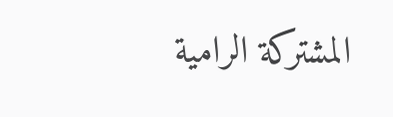المشتركة الرامية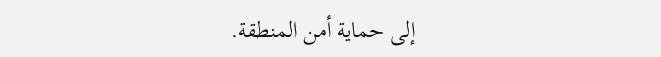إلى حماية أمن المنطقة.